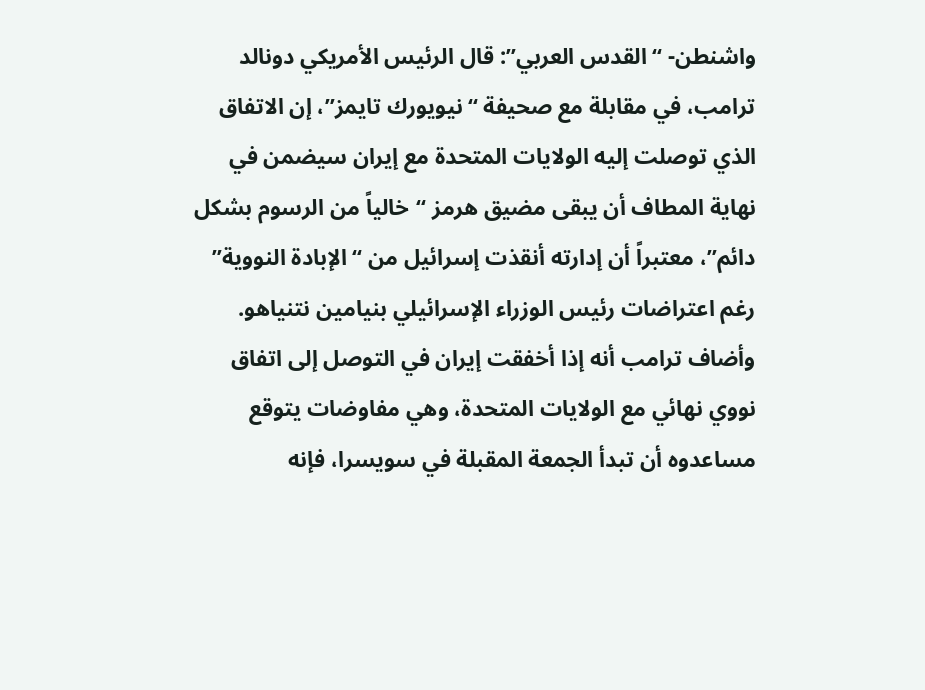واشنطن- “القدس العربي”: قال الرئيس الأمريكي دونالد ترامب، في مقابلة مع صحيفة “نيويورك تايمز”، إن الاتفاق الذي توصلت إليه الولايات المتحدة مع إيران سيضمن في نهاية المطاف أن يبقى مضيق هرمز “خالياً من الرسوم بشكل دائم”، معتبراً أن إدارته أنقذت إسرائيل من “الإبادة النووية” رغم اعتراضات رئيس الوزراء الإسرائيلي بنيامين نتنياهو.
وأضاف ترامب أنه إذا أخفقت إيران في التوصل إلى اتفاق نووي نهائي مع الولايات المتحدة، وهي مفاوضات يتوقع مساعدوه أن تبدأ الجمعة المقبلة في سويسرا، فإنه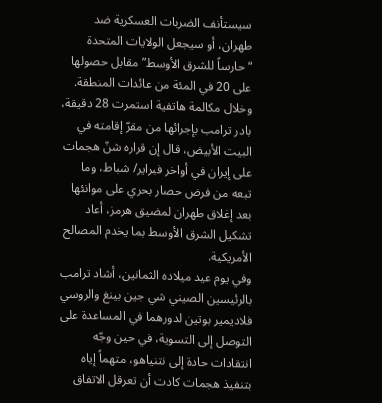سيستأنف الضربات العسكرية ضد طهران، أو سيجعل الولايات المتحدة “حارساً للشرق الأوسط” مقابل حصولها على 20 في المئة من عائدات المنطقة.
وخلال مكالمة هاتفية استمرت 28 دقيقة، بادر ترامب بإجرائها من مقرّ إقامته في البيت الأبيض، قال إن قراره شنّ هجمات على إيران في أواخر فبراير/ شباط، وما تبعه من فرض حصار بحري على موانئها بعد إغلاق طهران لمضيق هرمز، أعاد تشكيل الشرق الأوسط بما يخدم المصالح الأمريكية.
وفي يوم عيد ميلاده الثمانين، أشاد ترامب بالرئيسين الصيني شي جين بينغ والروسي فلاديمير بوتين لدورهما في المساعدة على التوصل إلى التسوية، في حين وجّه انتقادات حادة إلى نتنياهو، متهماً إياه بتنفيذ هجمات كادت أن تعرقل الاتفاق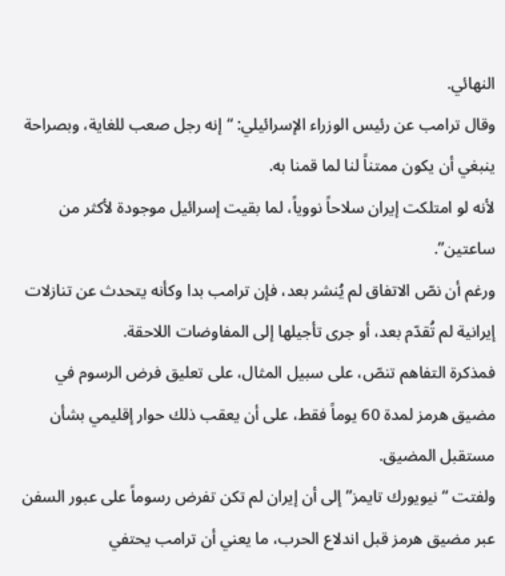النهائي.
وقال ترامب عن رئيس الوزراء الإسرائيلي: “إنه رجل صعب للغاية، وبصراحة ينبغي أن يكون ممتناً لنا لما قمنا به.
لأنه لو امتلكت إيران سلاحاً نووياً، لما بقيت إسرائيل موجودة لأكثر من ساعتين”.
ورغم أن نصّ الاتفاق لم يُنشر بعد، فإن ترامب بدا وكأنه يتحدث عن تنازلات إيرانية لم تُقدّم بعد، أو جرى تأجيلها إلى المفاوضات اللاحقة.
فمذكرة التفاهم تنصّ، على سبيل المثال، على تعليق فرض الرسوم في مضيق هرمز لمدة 60 يوماً فقط، على أن يعقب ذلك حوار إقليمي بشأن مستقبل المضيق.
ولفتت “نيويورك تايمز” إلى أن إيران لم تكن تفرض رسوماً على عبور السفن عبر مضيق هرمز قبل اندلاع الحرب، ما يعني أن ترامب يحتفي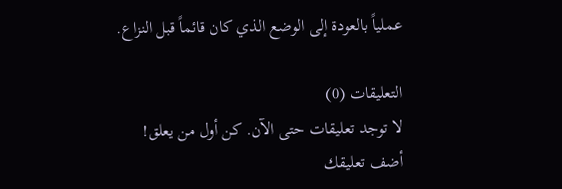عملياً بالعودة إلى الوضع الذي كان قائماً قبل النزاع.

التعليقات (0)
لا توجد تعليقات حتى الآن. كن أول من يعلق!
أضف تعليقك